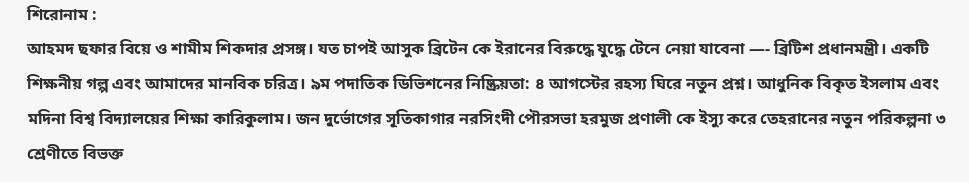শিরোনাম :
আহমদ ছফার বিয়ে ও শামীম শিকদার প্রসঙ্গ। যত চাপই আসুক ব্রিটেন কে ইরানের বিরুদ্ধে যুদ্ধে টেনে নেয়া যাবেনা —- ব্রিটিশ প্রধানমন্ত্রী। একটি শিক্ষনীয় গল্প এবং আমাদের মানবিক চরিত্র। ৯ম পদাতিক ডিভিশনের নিষ্ক্রিয়তা: ৪ আগস্টের রহস্য ঘিরে নতুন প্রশ্ন। আধুনিক বিকৃত ইসলাম এবং মদিনা বিশ্ব বিদ্যালয়ের শিক্ষা কারিকুলাম। জন দুর্ভোগের সূতিকাগার নরসিংদী পৌরসভা হরমুজ প্রণালী কে ইস্যু করে তেহরানের নতুন পরিকল্পনা ৩ শ্রেণীতে বিভক্ত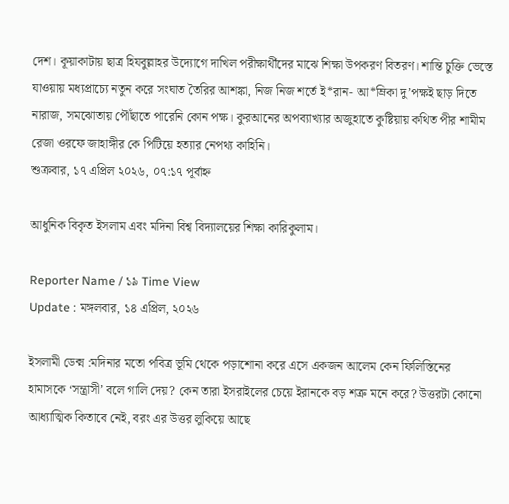দেশ। কূয়াকাটায় ছাত্র হিযবুল্লাহর উদ্যোগে দাখিল পরীক্ষার্থীদের মাঝে শিক্ষা উপকরণ বিতরণ। শান্তি চুক্তি ভেস্তে যাওয়ায় মধ্যপ্রাচ্যে নতুন করে সংঘাত তৈরির আশঙ্কা, নিজ নিজ শর্তে ই*রান- আ*ম্রিকা দু’পক্ষই ছাড় দিতে নারাজ, সমঝোতায় পৌঁছাতে পারেনি কোন পক্ষ। কুরআনের অপব্যাখ্যার অজুহাতে কুষ্টিয়ায় কথিত পীর শামীম রেজা ওরফে জাহাঙ্গীর কে পিটিয়ে হত্যার নেপথ্য কাহিনি।
শুক্রবার, ১৭ এপ্রিল ২০২৬, ০৭:১৭ পূর্বাহ্ন

আধুনিক বিকৃত ইসলাম এবং মদিনা বিশ্ব বিদ্যালয়ের শিক্ষা কারিকুলাম।

Reporter Name / ১৯ Time View
Update : মঙ্গলবার, ১৪ এপ্রিল, ২০২৬

ইসলামী ডেক্ম :মদিনার মতো পবিত্র ভূমি থেকে পড়াশোনা করে এসে একজন আলেম কেন ফিলিস্তিনের হামাসকে ‘সন্ত্রাসী’ বলে গালি দেয়? কেন তারা ইসরাইলের চেয়ে ইরানকে বড় শত্রু মনে করে? উত্তরটা কোনো আধ্যাত্মিক কিতাবে নেই, বরং এর উত্তর লুকিয়ে আছে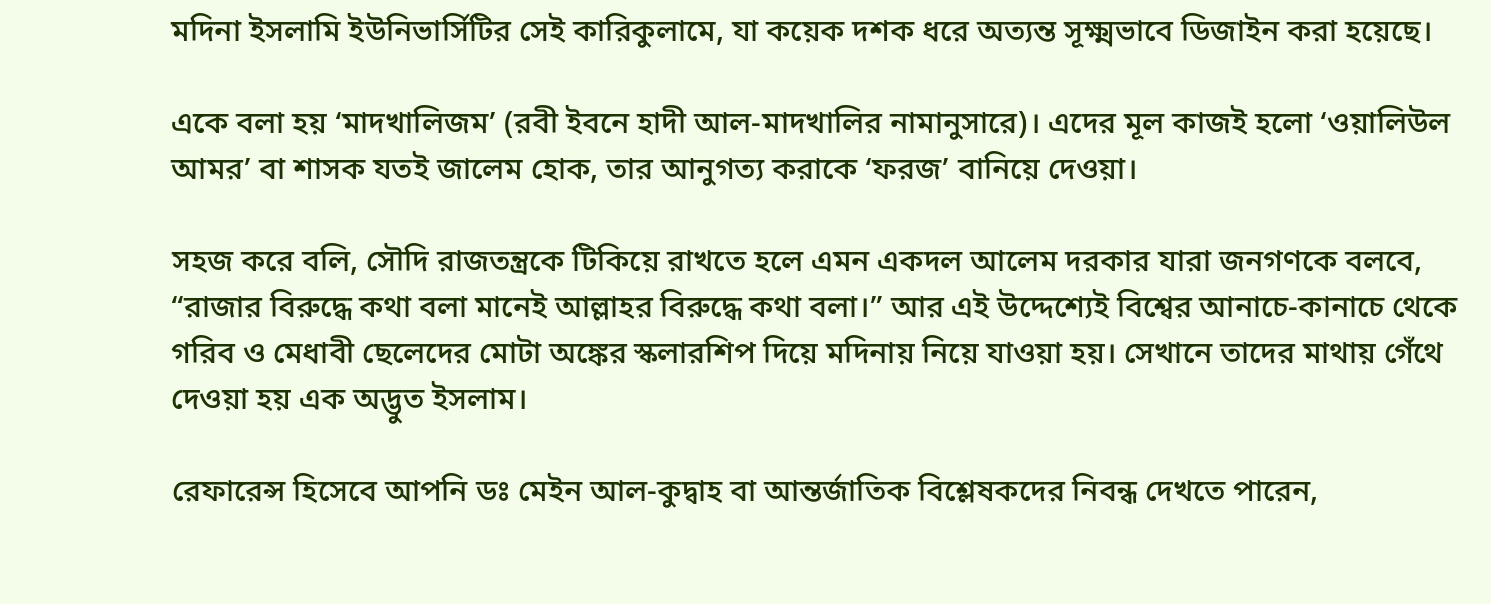মদিনা ইসলামি ইউনিভার্সিটির সেই কারিকুলামে, যা কয়েক দশক ধরে অত্যন্ত সূক্ষ্মভাবে ডিজাইন করা হয়েছে।

একে বলা হয় ‘মাদখালিজম’ (রবী ইবনে হাদী আল-মাদখালির নামানুসারে)। এদের মূল কাজই হলো ‘ওয়ালিউল আমর’ বা শাসক যতই জালেম হোক, তার আনুগত্য করাকে ‘ফরজ’ বানিয়ে দেওয়া।

সহজ করে বলি, সৌদি রাজতন্ত্রকে টিকিয়ে রাখতে হলে এমন একদল আলেম দরকার যারা জনগণকে বলবে, “রাজার বিরুদ্ধে কথা বলা মানেই আল্লাহর বিরুদ্ধে কথা বলা।” আর এই উদ্দেশ্যেই বিশ্বের আনাচে-কানাচে থেকে গরিব ও মেধাবী ছেলেদের মোটা অঙ্কের স্কলারশিপ দিয়ে মদিনায় নিয়ে যাওয়া হয়। সেখানে তাদের মাথায় গেঁথে দেওয়া হয় এক অদ্ভুত ইসলাম।

রেফারেন্স হিসেবে আপনি ডঃ মেইন আল-কুদ্বাহ বা আন্তর্জাতিক বিশ্লেষকদের নিবন্ধ দেখতে পারেন,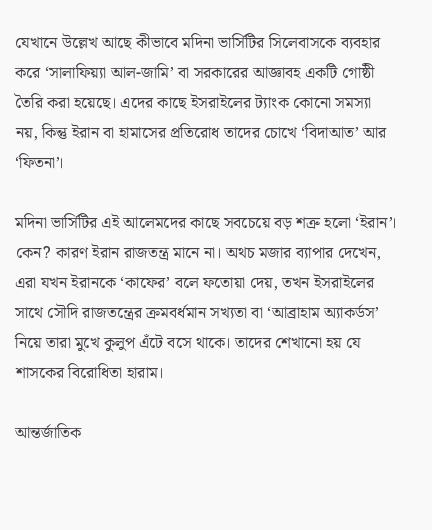যেখানে উল্লেখ আছে কীভাবে মদিনা ভার্সিটির সিলেবাসকে ব্যবহার করে ‘সালাফিয়্যা আল-জামি’ বা সরকারের আজ্ঞাবহ একটি গোষ্ঠী তৈরি করা হয়েছে। এদের কাছে ইসরাইলের ট্যাংক কোনো সমস্যা নয়, কিন্তু ইরান বা হামাসের প্রতিরোধ তাদের চোখে ‘বিদাআত’ আর ‘ফিতনা’।

মদিনা ভার্সিটির এই আলেমদের কাছে সবচেয়ে বড় শত্রু হলো ‘ইরান’। কেন? কারণ ইরান রাজতন্ত্র মানে না। অথচ মজার ব্যাপার দেখেন, এরা যখন ইরানকে ‘কাফের’ বলে ফতোয়া দেয়, তখন ইসরাইলের সাথে সৌদি রাজতন্ত্রের ক্রমবর্ধমান সখ্যতা বা ‘আব্রাহাম অ্যাকর্ডস’ নিয়ে তারা মুখে কুলুপ এঁটে বসে থাকে। তাদের শেখানো হয় যে শাসকের বিরোধিতা হারাম।

আন্তর্জাতিক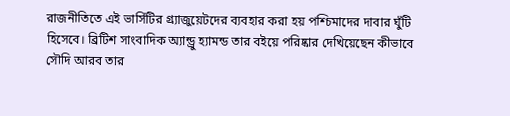রাজনীতিতে এই ভার্সিটির গ্র্যাজুয়েটদের ব্যবহার করা হয় পশ্চিমাদের দাবার ঘুঁটি হিসেবে। ব্রিটিশ সাংবাদিক অ্যান্ড্রু হ্যামন্ড তার বইয়ে পরিষ্কার দেখিয়েছেন কীভাবে সৌদি আরব তার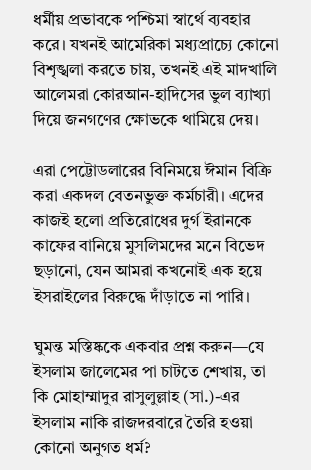ধর্মীয় প্রভাবকে পশ্চিমা স্বার্থে ব্যবহার করে। যখনই আমেরিকা মধ্যপ্রাচ্যে কোনো বিশৃঙ্খলা করতে চায়, তখনই এই মাদখালি আলেমরা কোরআন-হাদিসের ভুল ব্যাখ্যা দিয়ে জনগণের ক্ষোভকে থামিয়ে দেয়।

এরা পেট্টোডলারের বিনিময়ে ঈমান বিক্রি করা একদল বেতনভুক্ত কর্মচারী। এদের কাজই হলো প্রতিরোধের দুর্গ ইরানকে কাফের বানিয়ে মুসলিমদের মনে বিভেদ ছড়ানো, যেন আমরা কখনোই এক হয়ে ইসরাইলের বিরুদ্ধে দাঁড়াতে না পারি।

ঘুমন্ত মস্তিষ্ককে একবার প্রশ্ন করুন—যে ইসলাম জালেমের পা চাটতে শেখায়, তা কি মোহাম্মাদুর রাসুলুল্লাহ (সা.)-এর ইসলাম নাকি রাজদরবারে তৈরি হওয়া কোনো অনুগত ধর্ম?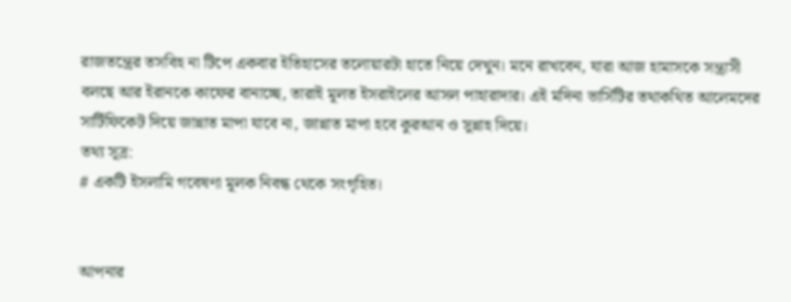রাজতন্ত্রের তসবিহ না টিপে একবার ইতিহাসের তলোয়ারটা হাতে নিয়ে দেখুন। মনে রাখবেন, যারা আজ হামাসকে সন্ত্রাসী বলছে আর ইরানকে কাফের বানাচ্ছে, তারাই মূলত ইসরাইলের আসল পাহারাদার। এই মদিনা ভার্সিটির তথাকথিত আলেমদের সার্টিফিকেট দিয়ে জান্নাত মাপা যাবে না, জান্নাত মাপা হবে কুরআন ও সুন্নাহ দিয়ে।
তথ্য সূত্র:
# একটি ইসলামি গবেষণা মূলক নিবন্ধ থেকে সংগৃহিত।


আপনার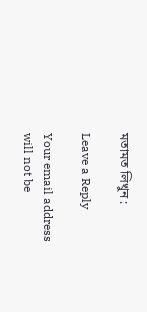মতামত লিখুন :

Leave a Reply

Your email address will not be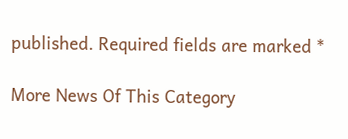published. Required fields are marked *

More News Of This Category